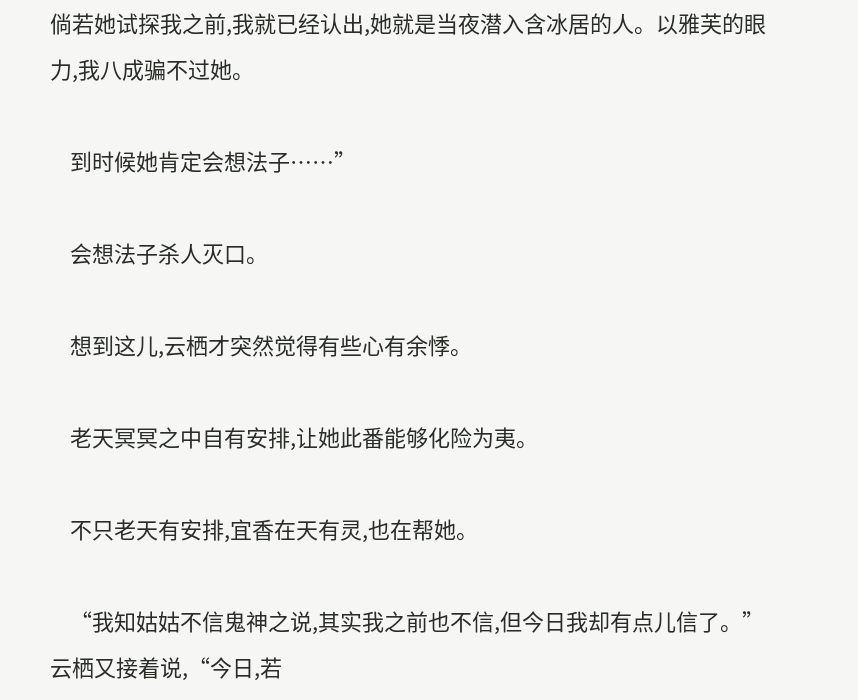倘若她试探我之前,我就已经认出,她就是当夜潜入含冰居的人。以雅芙的眼力,我八成骗不过她。

    到时候她肯定会想法子……”

    会想法子杀人灭口。

    想到这儿,云栖才突然觉得有些心有余悸。

    老天冥冥之中自有安排,让她此番能够化险为夷。

    不只老天有安排,宜香在天有灵,也在帮她。

    “我知姑姑不信鬼神之说,其实我之前也不信,但今日我却有点儿信了。”云栖又接着说,“今日,若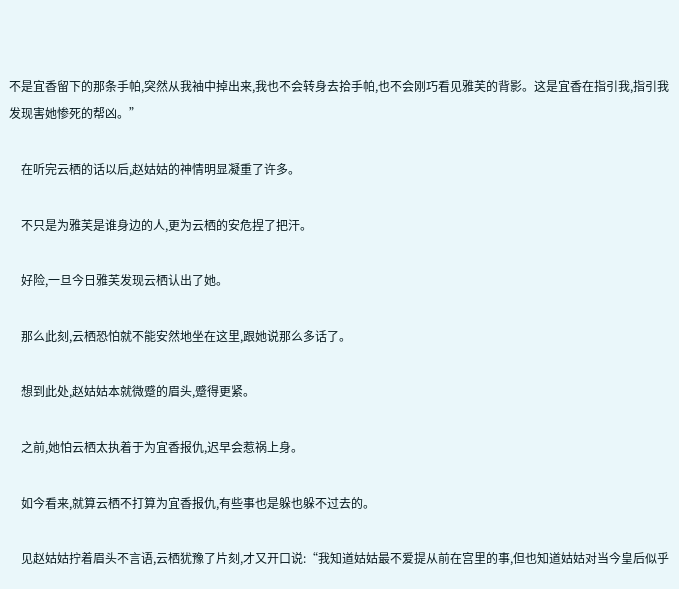不是宜香留下的那条手帕,突然从我袖中掉出来,我也不会转身去拾手帕,也不会刚巧看见雅芙的背影。这是宜香在指引我,指引我发现害她惨死的帮凶。”

    在听完云栖的话以后,赵姑姑的神情明显凝重了许多。

    不只是为雅芙是谁身边的人,更为云栖的安危捏了把汗。

    好险,一旦今日雅芙发现云栖认出了她。

    那么此刻,云栖恐怕就不能安然地坐在这里,跟她说那么多话了。

    想到此处,赵姑姑本就微蹙的眉头,蹙得更紧。

    之前,她怕云栖太执着于为宜香报仇,迟早会惹祸上身。

    如今看来,就算云栖不打算为宜香报仇,有些事也是躲也躲不过去的。

    见赵姑姑拧着眉头不言语,云栖犹豫了片刻,才又开口说:“我知道姑姑最不爱提从前在宫里的事,但也知道姑姑对当今皇后似乎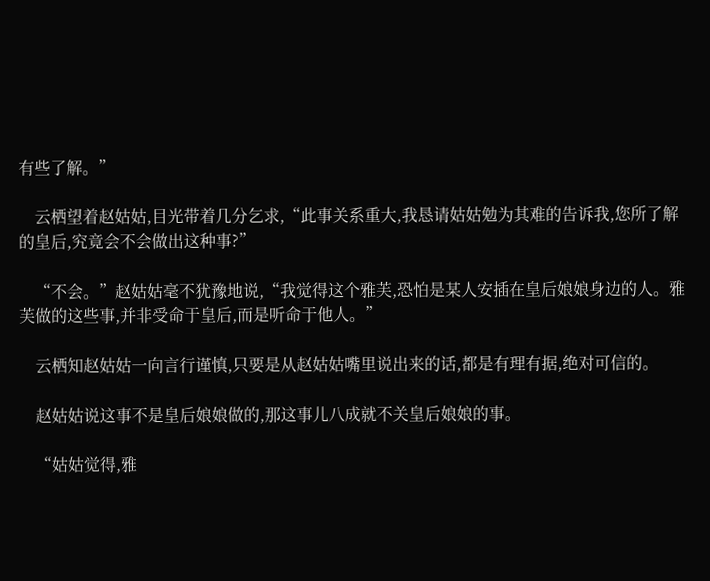有些了解。”

    云栖望着赵姑姑,目光带着几分乞求,“此事关系重大,我恳请姑姑勉为其难的告诉我,您所了解的皇后,究竟会不会做出这种事?”

    “不会。”赵姑姑毫不犹豫地说,“我觉得这个雅芙,恐怕是某人安插在皇后娘娘身边的人。雅芙做的这些事,并非受命于皇后,而是听命于他人。”

    云栖知赵姑姑一向言行谨慎,只要是从赵姑姑嘴里说出来的话,都是有理有据,绝对可信的。

    赵姑姑说这事不是皇后娘娘做的,那这事儿八成就不关皇后娘娘的事。

    “姑姑觉得,雅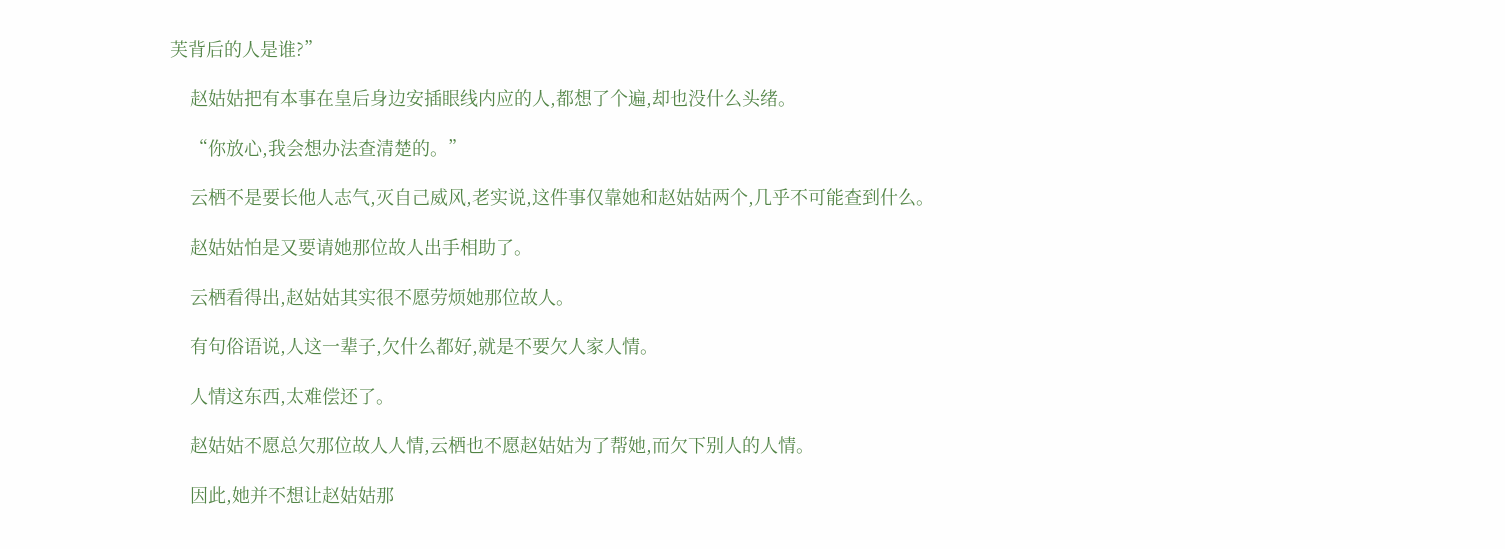芙背后的人是谁?”

    赵姑姑把有本事在皇后身边安插眼线内应的人,都想了个遍,却也没什么头绪。

    “你放心,我会想办法查清楚的。”

    云栖不是要长他人志气,灭自己威风,老实说,这件事仅靠她和赵姑姑两个,几乎不可能查到什么。

    赵姑姑怕是又要请她那位故人出手相助了。

    云栖看得出,赵姑姑其实很不愿劳烦她那位故人。

    有句俗语说,人这一辈子,欠什么都好,就是不要欠人家人情。

    人情这东西,太难偿还了。

    赵姑姑不愿总欠那位故人人情,云栖也不愿赵姑姑为了帮她,而欠下别人的人情。

    因此,她并不想让赵姑姑那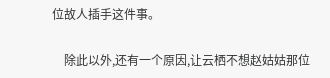位故人插手这件事。

    除此以外,还有一个原因,让云栖不想赵姑姑那位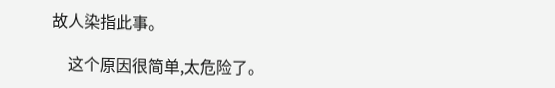故人染指此事。

    这个原因很简单,太危险了。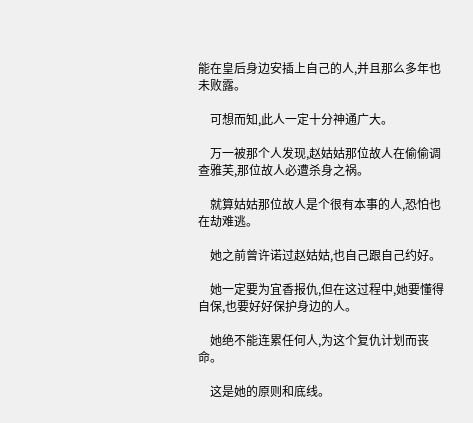能在皇后身边安插上自己的人,并且那么多年也未败露。

    可想而知,此人一定十分神通广大。

    万一被那个人发现,赵姑姑那位故人在偷偷调查雅芙,那位故人必遭杀身之祸。

    就算姑姑那位故人是个很有本事的人,恐怕也在劫难逃。

    她之前曾许诺过赵姑姑,也自己跟自己约好。

    她一定要为宜香报仇,但在这过程中,她要懂得自保,也要好好保护身边的人。

    她绝不能连累任何人,为这个复仇计划而丧命。

    这是她的原则和底线。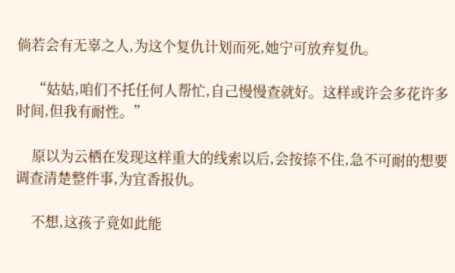倘若会有无辜之人,为这个复仇计划而死,她宁可放弃复仇。

    “姑姑,咱们不托任何人帮忙,自己慢慢查就好。这样或许会多花许多时间,但我有耐性。”

    原以为云栖在发现这样重大的线索以后,会按捺不住,急不可耐的想要调查清楚整件事,为宜香报仇。

    不想,这孩子竟如此能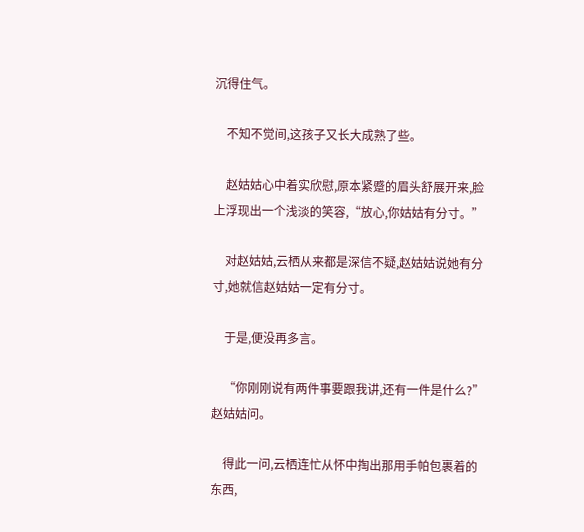沉得住气。

    不知不觉间,这孩子又长大成熟了些。

    赵姑姑心中着实欣慰,原本紧蹙的眉头舒展开来,脸上浮现出一个浅淡的笑容,“放心,你姑姑有分寸。”

    对赵姑姑,云栖从来都是深信不疑,赵姑姑说她有分寸,她就信赵姑姑一定有分寸。

    于是,便没再多言。

    “你刚刚说有两件事要跟我讲,还有一件是什么?”赵姑姑问。

    得此一问,云栖连忙从怀中掏出那用手帕包裹着的东西,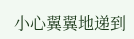小心翼翼地递到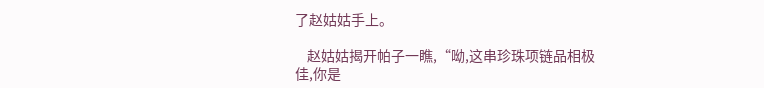了赵姑姑手上。

    赵姑姑揭开帕子一瞧,“呦,这串珍珠项链品相极佳,你是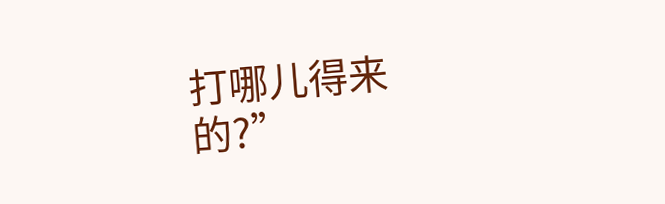打哪儿得来的?”